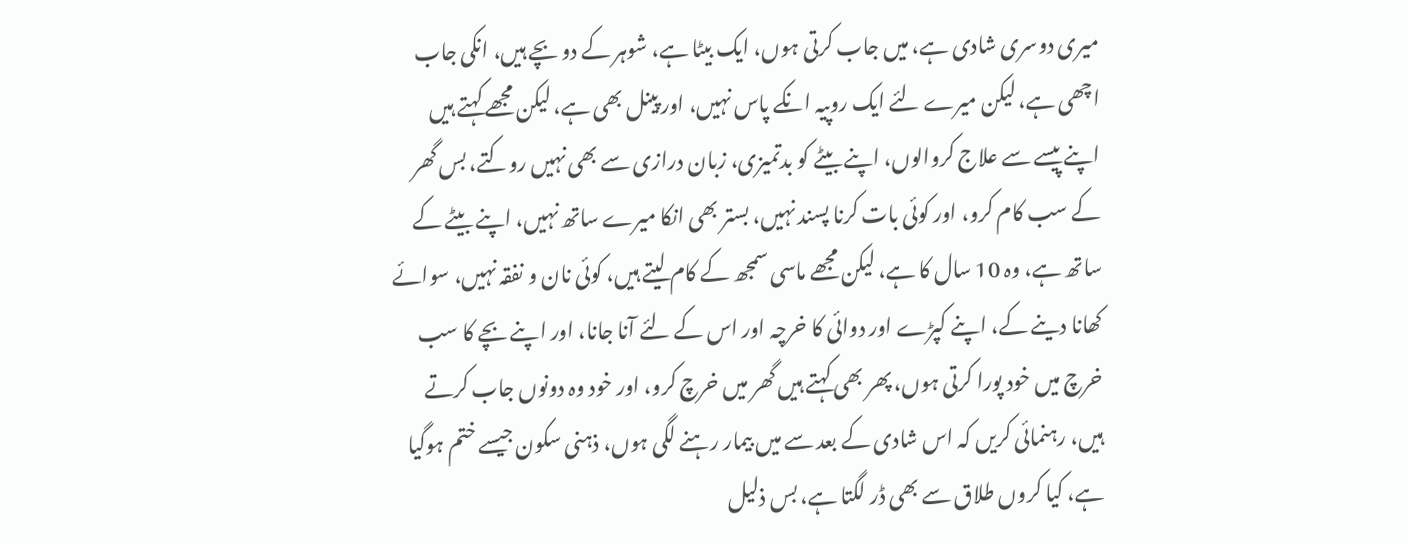میری دوسری شادی ہے، میں جاب کرتی ہوں، ایک بیٹا ہے، شوہر کے دو بچے ہیں، انکی جاب اچھی ہے، لیکن میرے لئے ایک روپیہ انکے پاس نہیں، اور پینل بھی ہے، لیکن مجھے کہتے ہیں اپنے پیسے سے علاج کروالوں، اپنے بیٹے کو بدتمیزی، زبان درازی سے بھی نہیں روکتے، بس گھر کے سب کام کرو، اور کوئی بات کرنا پسند نہیں، بستر بھی انکا میرے ساتھ نہیں، اپنے بیٹے کے ساتھ ہے، وہ 10 سال کا ہے، لیکن مجھے ماسی سمجھ کے کام لیتے ہیں، کوئی نان و نفقہ نہیں، سوائے کھانا دینے کے، اپنے کپڑے اور دوائی کا خرچہ اور اس کے لئے آنا جانا، اور اپنے بچے کا سب خرچ میں خود پورا کرتی ہوں، پھر بھی کہتے ہیں گھر میں خرچ کرو، اور خود وہ دونوں جاب کرتے ہیں، رہنمائی کریں کہ اس شادی کے بعد سے میں بیمار رہنے لگی ہوں، ذہنی سکون جیسے ختم ہوگیا ہے، کیا کروں طلاق سے بھی ڈر لگتا ہے، بس ذلیل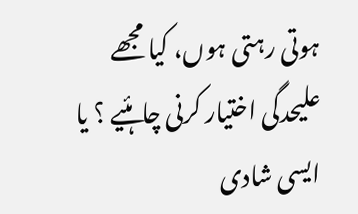ہوتی رہتی ہوں، کیا مجھے علیحدگی اختیار کرنی چاہئیے ؟ یا ایسی شادی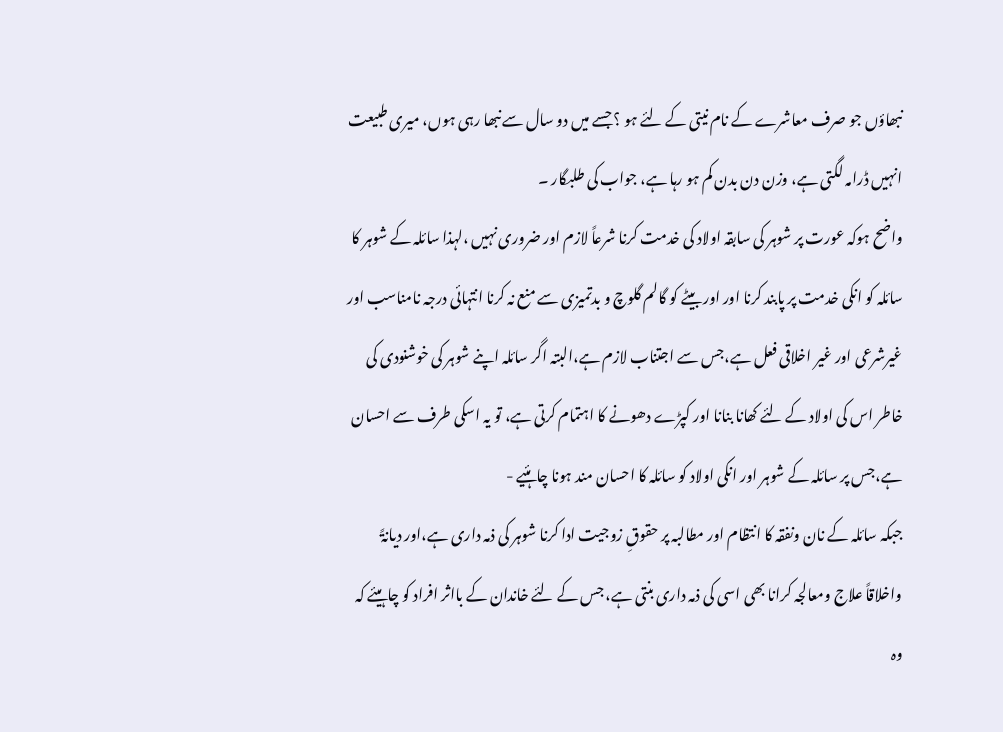نبھاؤں جو صرف معاشرے کے نام نیتی کے لئے ہو ؟ جسے میں دو سال سے نبھا رہی ہوں، میری طبیعت انہیں ڈرامہ لگتی ہے، وزن دن بدن کم ہو رہا ہے، جواب کی طلبگار ۔
واضح ہوکہ عورت پر شوہر کی سابقہ اولاد کی خدمت کرنا شرعاً لازم اور ضروری نہیں ،لہذا سائلہ کے شوہر کا سائلہ کو انکی خدمت پر پابند کرنا اور اور بیٹے کو گالم گلوچ و بدتمیزی سے منع نہ کرنا انتہائی درجہ نامناسب اور غیرشرعی اور غیر اخلاقی فعل ہے،جس سے اجتناب لازم ہے،البتہ اگر سائلہ اپنے شوہر کی خوشنودی کی خاطر اس کی اولاد کے لئے کھانا بنانا اور کپڑے دھونے کا اہتمام کرتی ہے، تو یہ اسکی طرف سے احسان ہے،جس پر سائلہ کے شوہر اور انکی اولاد کو سائلہ کا احسان مند ہونا چاہئیے -
جبکہ سائلہ کے نان ونفقہ کا انتظام اور مطالبہ پر حقوقِ زوجیت ادا کرنا شوہر کی ذمہ داری ہے،اور دیانۃً واخلاقاً علاج ومعالجہ کرانا بھی اسی کی ذمہ داری بنتی ہے، جس کے لئے خاندان کے بااثر افراد کو چاہیئے کہ وہ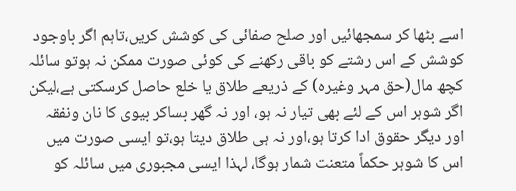اسے بٹھا کر سمجھائیں اور صلح صفائی کی کوشش کریں،تاہم اگر باوجود کوشش کے اس رشتے کو باقی رکھنے کی کوئی صورت ممکن نہ ہوتو سائلہ کچھ مال(حق مہر وغیرہ) کے ذریعے طلاق یا خلع حاصل کرسکتی ہے،لیکن اگر شوہر اس کے لئے بھی تیار نہ ہو، اور نہ گھر بساکر بیوی کا نان ونفقہ اور دیگر حقوق ادا کرتا ہو،اور نہ ہی طلاق دیتا ہو،تو ایسی صورت میں اس کا شوہر حکماً متعنت شمار ہوگا، لہذا ایسی مجبوری میں سائلہ کو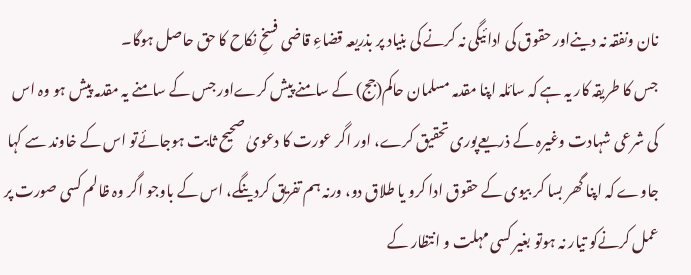نان ونفقہ نہ دینےاور حقوق کی ادائیگی نہ کرنے کی بنیاد پر بذریعہ قضاءِ قاضی فسخِ نکاح کا حق حاصل ہوگا۔
جس کا طریقہ کار یہ ہے کہ سائلہ اپنا مقدمہ مسلمان حاکم(جج) کے سامنے پیش کرےاور جس کے سامنے یہ مقدمہ پیش ہو وہ اس کی شرعی شہادت وغیرہ کے ذریعےپوری تحقیق کرے، اور اگر عورت کا دعویٰ صحیح ثابت ہوجائےتو اس کے خاوند سے کہا جاوے کہ اپنا گھر بسا کر بیوی کے حقوق ادا کرو یا طلاق دو، ورنہ ہم تفریق کردینگے، اس کے باوجو اگر وہ ظالم کسی صورت پر عمل کرنےکو تیار نہ ہوتو بغیر کسی مہلت و انتظار کے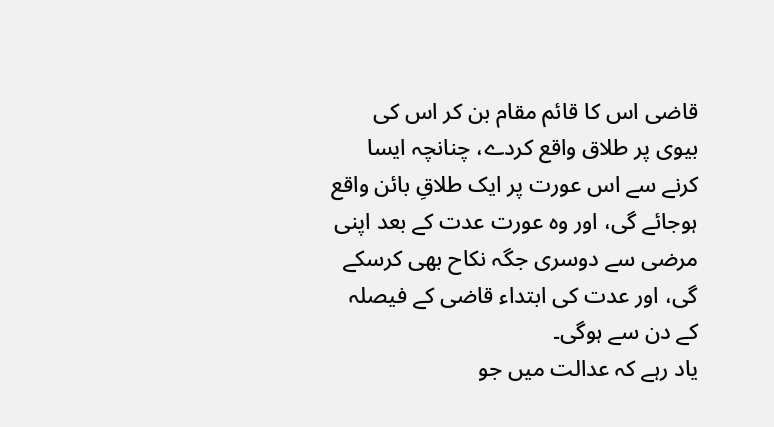قاضی اس کا قائم مقام بن کر اس کی بیوی پر طلاق واقع کردے، چنانچہ ایسا کرنے سے اس عورت پر ایک طلاقِ بائن واقع ہوجائے گی، اور وہ عورت عدت کے بعد اپنی مرضی سے دوسری جگہ نکاح بھی کرسکے گی، اور عدت کی ابتداء قاضی کے فیصلہ کے دن سے ہوگی۔
یاد رہے کہ عدالت میں جو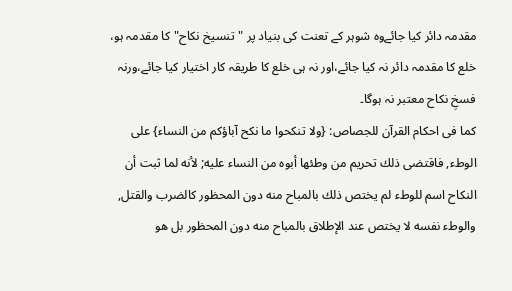مقدمہ دائر کیا جائےوہ شوہر کے تعنت کی بنیاد پر "تنسیخ نکاح"کا مقدمہ ہو، خلع کا مقدمہ دائر نہ کیا جائے،اور نہ ہی خلع کا طریقہ کار اختیار کیا جائے،ورنہ فسخِ نکاح معتبر نہ ہوگا۔
کما فی احکام القرآن للجصاص: {ولا تنكحوا ما نكح آباؤكم من النساء} على الوطء, فاقتضى ذلك تحريم من وطئها أبوه من النساء عليه; لأنه لما ثبت أن النكاح اسم للوطء لم يختص ذلك بالمباح منه دون المحظور كالضرب والقتل, والوطء نفسه لا يختص عند الإطلاق بالمباح منه دون المحظور بل هو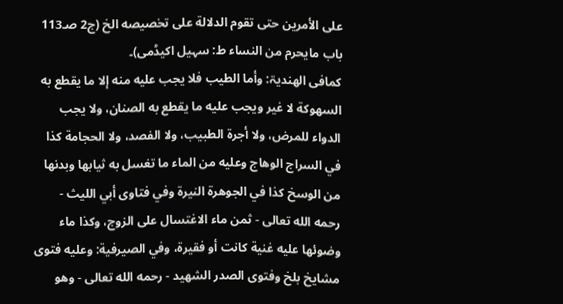على الأمرين حتى تقوم الدلالة على تخصيصه الخ (ج2 صـ113 باب مایحرم من النساء ط: سہیل اکیڈمی)۔
کمافی الھندیۃ: وأما الطيب فلا يجب عليه منه إلا ما يقطع به السهوكة لا غير ويجب عليه ما يقطع به الصنان، ولا يجب الدواء للمرض، ولا أجرة الطبيب، ولا الفصد، ولا الحجامة كذا في السراج الوهاج وعليه من الماء ما تغسل به ثيابها وبدنها من الوسخ كذا في الجوهرة النيرة وفي فتاوى أبي الليث - رحمه الله تعالى - ثمن ماء الاغتسال على الزوج، وكذا ماء وضوئها عليه غنية كانت أو فقيرة، وفي الصيرفية: وعليه فتوى مشايخ بلخ وفتوى الصدر الشهيد - رحمه الله تعالى - وهو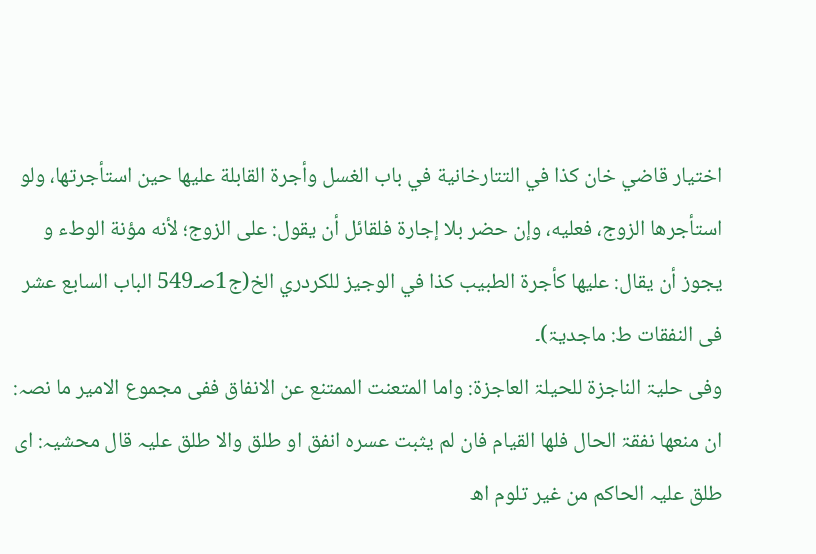اختيار قاضي خان كذا في التتارخانية في باب الغسل وأجرة القابلة عليها حين استأجرتها، ولو استأجرها الزوج، فعليه، وإن حضر بلا إجارة فلقائل أن يقول: على الزوج؛ لأنه مؤنة الوطء و یجوز أن يقال: عليها كأجرة الطبيب كذا في الوجيز للكردري الخ(ج1صـ549 الباب السابع عشر فی النفقات ط: ماجدیۃ)۔
وفی حلیۃ الناجزۃ للحیلۃ العاجزۃ: واما المتعنت الممتنع عن الانفاق ففی مجموع الامیر ما نصہ: ان منعھا نفقۃ الحال فلھا القیام فان لم یثبت عسرہ انفق او طلق والا طلق علیہ قال محشیہ: ای طلق علیہ الحاکم من غیر تلوم اھ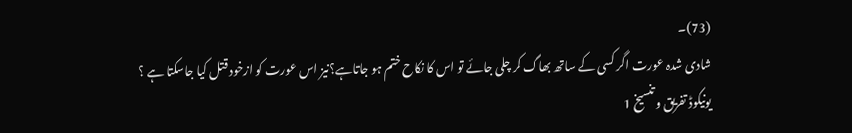(73)۔
شادی شدہ عورت اگر کسی کے ساتھ بھاگ کر چلی جائے تو اس کا نکاح ختم ہو جاتاہے؟نیز اس عورت کو ازخود قتل کیا جاسکتا ہے ؟
یونیکوڈ تفریق و تنسیخ 1